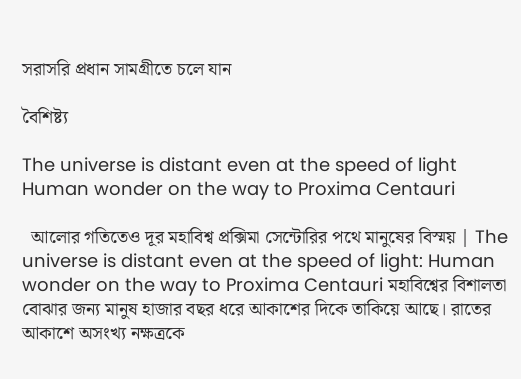সরাসরি প্রধান সামগ্রীতে চলে যান

বৈশিষ্ট্য

The universe is distant even at the speed of light Human wonder on the way to Proxima Centauri

  আলোর গতিতেও দূর মহাবিশ্ব প্রক্সিমা সেন্টোরির পথে মানুষের বিস্ময় | The universe is distant even at the speed of light: Human wonder on the way to Proxima Centauri মহাবিশ্বের বিশালতা বোঝার জন্য মানুষ হাজার বছর ধরে আকাশের দিকে তাকিয়ে আছে। রাতের আকাশে অসংখ্য নক্ষত্রকে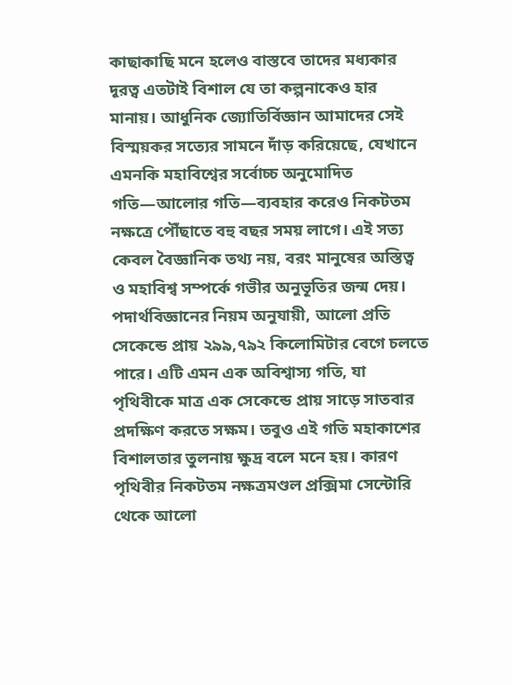কাছাকাছি মনে হলেও বাস্তবে তাদের মধ্যকার দূরত্ব এতটাই বিশাল যে তা কল্পনাকেও হার মানায়। আধুনিক জ্যোতির্বিজ্ঞান আমাদের সেই বিস্ময়কর সত্যের সামনে দাঁড় করিয়েছে, যেখানে এমনকি মহাবিশ্বের সর্বোচ্চ অনুমোদিত গতি—আলোর গতি—ব্যবহার করেও নিকটতম নক্ষত্রে পৌঁছাতে বহু বছর সময় লাগে। এই সত্য কেবল বৈজ্ঞানিক তথ্য নয়, বরং মানুষের অস্তিত্ব ও মহাবিশ্ব সম্পর্কে গভীর অনুভূতির জন্ম দেয়। পদার্থবিজ্ঞানের নিয়ম অনুযায়ী, আলো প্রতি সেকেন্ডে প্রায় ২৯৯,৭৯২ কিলোমিটার বেগে চলতে পারে। এটি এমন এক অবিশ্বাস্য গতি, যা পৃথিবীকে মাত্র এক সেকেন্ডে প্রায় সাড়ে সাতবার প্রদক্ষিণ করতে সক্ষম। তবুও এই গতি মহাকাশের বিশালতার তুলনায় ক্ষুদ্র বলে মনে হয়। কারণ পৃথিবীর নিকটতম নক্ষত্রমণ্ডল প্রক্সিমা সেন্টোরি থেকে আলো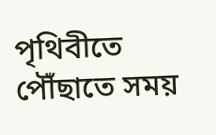পৃথিবীতে পৌঁছাতে সময়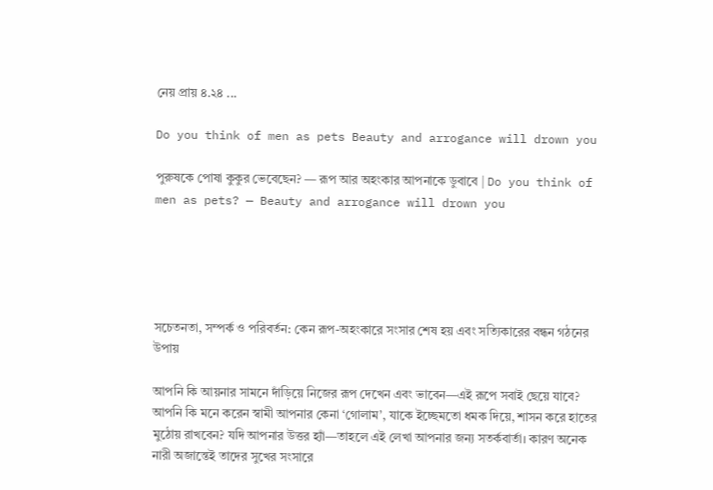নেয় প্রায় ৪.২৪ ...

Do you think of men as pets Beauty and arrogance will drown you

পুরুষকে পোষা কুকুর ভেবেছেন? — রূপ আর অহংকার আপনাকে ডুবাবে | Do you think of men as pets? — Beauty and arrogance will drown you





সচেতনতা, সম্পর্ক ও পরিবর্তন: কেন রূপ-অহংকারে সংসার শেষ হয় এবং সত্যিকারের বন্ধন গঠনের উপায়

আপনি কি আয়নার সামনে দাঁড়িয়ে নিজের রূপ দেখেন এবং ভাবেন—এই রূপে সবাই ছেয়ে যাবে? আপনি কি মনে করেন স্বামী আপনার কেনা ‘গোলাম’, যাকে ইচ্ছেমতো ধমক দিয়ে, শাসন করে হাতের মুঠোয় রাখবেন? যদি আপনার উত্তর হ্যাঁ—তাহলে এই লেখা আপনার জন্য সতর্কবার্তা। কারণ অনেক নারী অজান্তেই তাদের সুখের সংসারে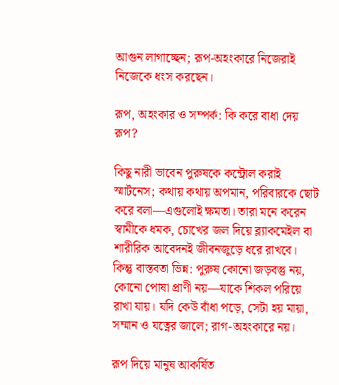আগুন লাগাচ্ছেন; রূপ-অহংকারে নিজেরাই নিজেকে ধংস করছেন।

রূপ, অহংকার ও সম্পর্ক: কি করে বাধা দেয় রূপ?

কিছু নারী ভাবেন পুরুষকে কন্ট্রোল করাই স্মার্টনেস; কথায় কথায় অপমান, পরিবারকে ছোট করে বলা—এগুলোই ক্ষমতা। তারা মনে করেন স্বামীকে ধমক, চোখের জল দিয়ে ব্ল্যাকমেইল বা শারীরিক আবেদনই জীবনজুড়ে ধরে রাখবে। কিন্তু বাস্তবতা ভিন্ন: পুরুষ কোনো জড়বস্তু নয়, কোনো পোষা প্রাণী নয়—যাকে শিকল পরিয়ে রাখা যায়। যদি কেউ বাঁধা পড়ে, সেটা হয় মায়া, সম্মান ও যত্নের জালে; রাগ-অহংকারে নয়।

রূপ দিয়ে মানুষ আকর্ষিত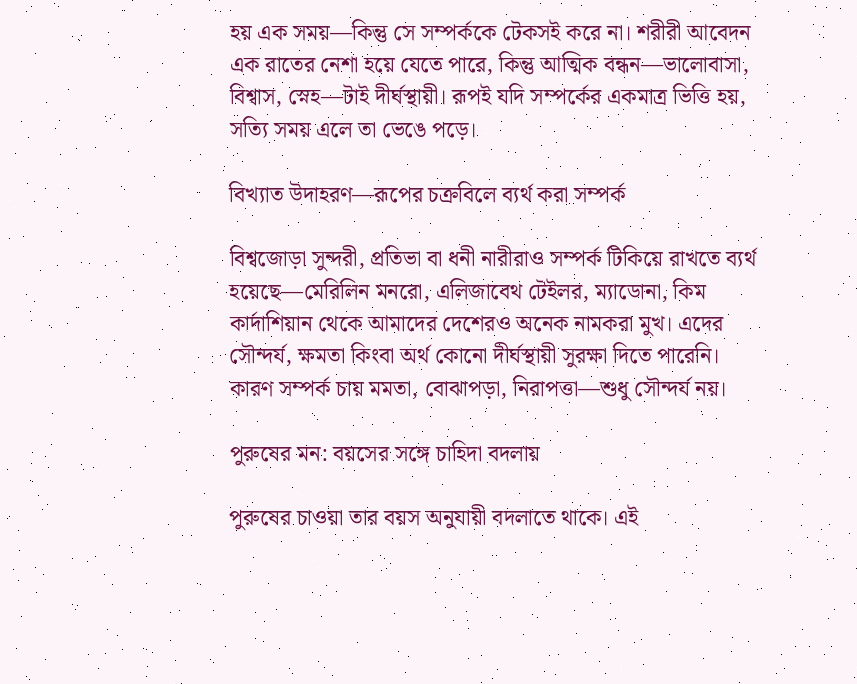হয় এক সময়—কিন্তু সে সম্পর্ককে টেকসই করে না। শরীরী আবেদন এক রাতের নেশা হয়ে যেতে পারে, কিন্তু আত্মিক বন্ধন—ভালোবাসা, বিশ্বাস, স্নেহ—টাই দীর্ঘস্থায়ী। রূপই যদি সম্পর্কের একমাত্র ভিত্তি হয়, সত্যি সময় এলে তা ভেঙে পড়ে।

বিখ্যাত উদাহরণ—রূপের চক্রবিলে ব্যর্থ করা সম্পর্ক

বিশ্বজোড়া সুন্দরী, প্রতিভা বা ধনী নারীরাও সম্পর্ক টিকিয়ে রাখতে ব্যর্থ হয়েছে—মেরিলিন মনরো, এলিজাবেথ টেইলর, ম্যাডোনা, কিম কার্দাশিয়ান থেকে আমাদের দেশেরও অনেক নামকরা মুখ। এদের সৌন্দর্য, ক্ষমতা কিংবা অর্থ কোনো দীর্ঘস্থায়ী সুরক্ষা দিতে পারেনি। কারণ সম্পর্ক চায় মমতা, বোঝাপড়া, নিরাপত্তা—শুধু সৌন্দর্য নয়।

পুরুষের মন: বয়সের সঙ্গে চাহিদা বদলায়

পুরুষের চাওয়া তার বয়স অনুযায়ী বদলাতে থাকে। এই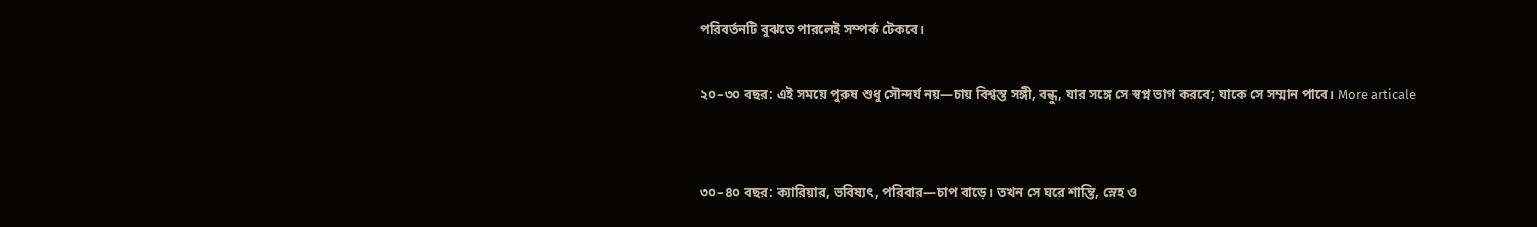পরিবর্তনটি বুঝতে পারলেই সম্পর্ক টেকবে।

২০–৩০ বছর: এই সময়ে পুরুষ শুধু সৌন্দর্য নয়—চায় বিশ্বস্ত সঙ্গী, বন্ধু, যার সঙ্গে সে স্বপ্ন ভাগ করবে; যাকে সে সম্মান পাবে। More articale


৩০–৪০ বছর: ক্যারিয়ার, ভবিষ্যৎ, পরিবার—চাপ বাড়ে। তখন সে ঘরে শান্তি, স্নেহ ও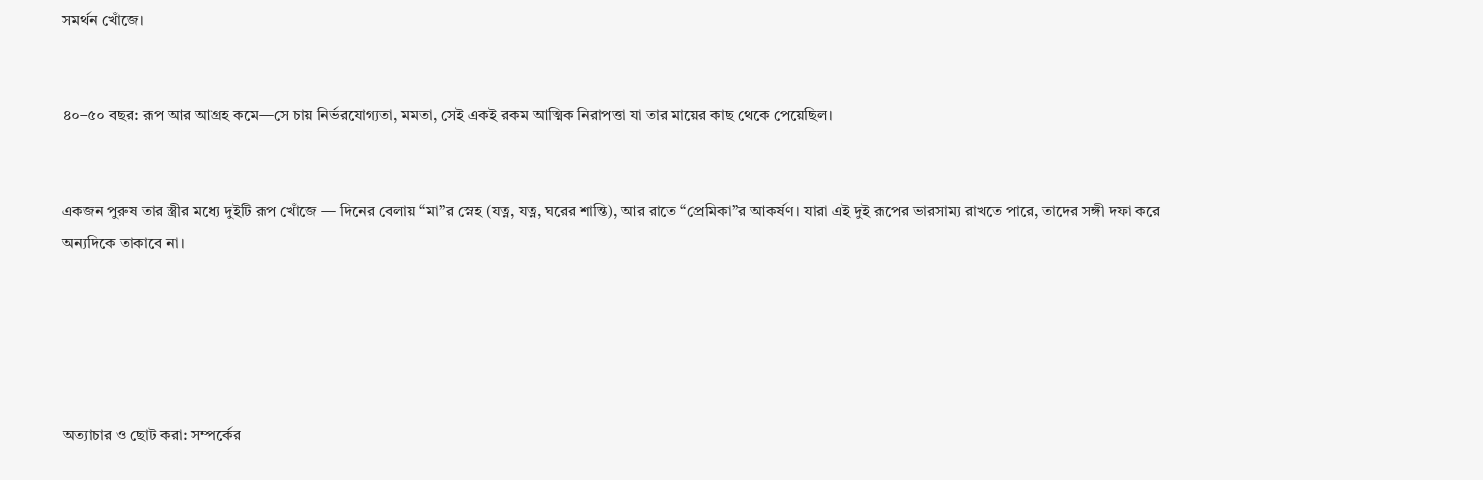সমর্থন খোঁজে।


৪০–৫০ বছর: রূপ আর আগ্রহ কমে—সে চায় নির্ভরযোগ্যতা, মমতা, সেই একই রকম আত্মিক নিরাপত্তা যা তার মায়ের কাছ থেকে পেয়েছিল।


একজন পুরুষ তার স্ত্রীর মধ্যে দুইটি রূপ খোঁজে — দিনের বেলায় “মা”র স্নেহ (যত্ন, যত্ন, ঘরের শান্তি), আর রাতে “প্রেমিকা”র আকর্ষণ। যারা এই দুই রূপের ভারসাম্য রাখতে পারে, তাদের সঙ্গী দফা করে অন্যদিকে তাকাবে না।





অত্যাচার ও ছোট করা: সম্পর্কের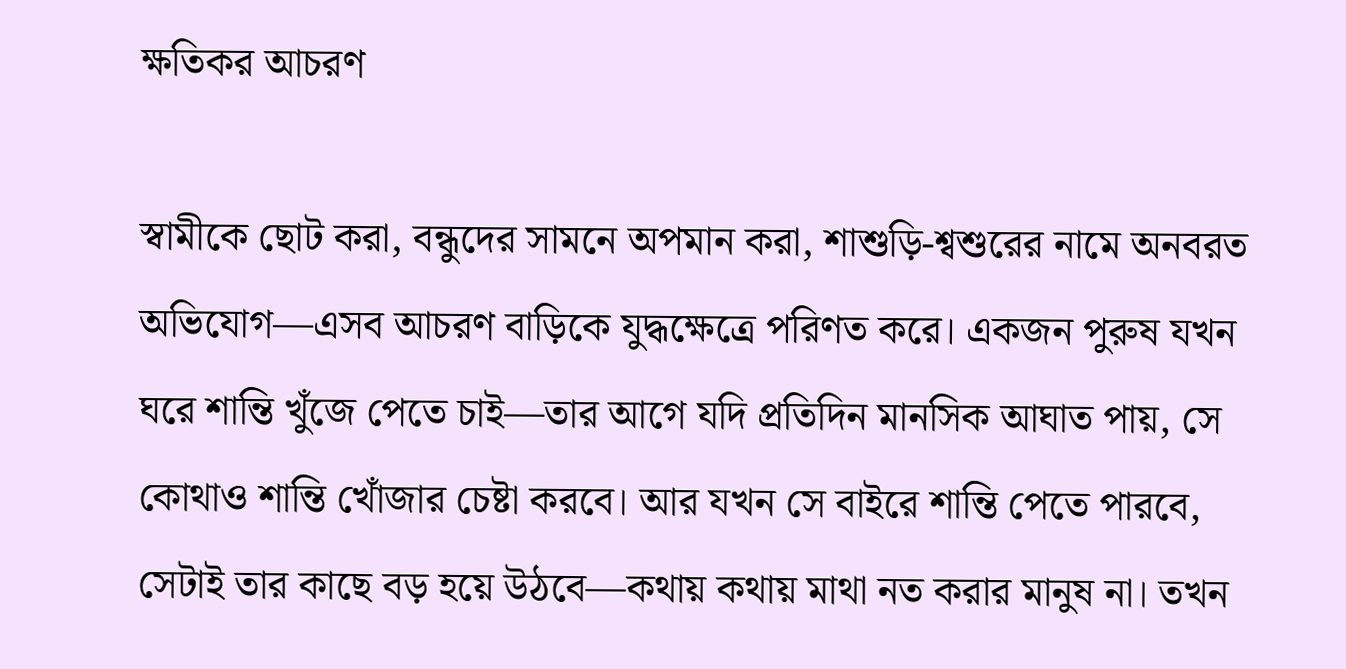ক্ষতিকর আচরণ

স্বামীকে ছোট করা, বন্ধুদের সামনে অপমান করা, শাশুড়ি-শ্বশুরের নামে অনবরত অভিযোগ—এসব আচরণ বাড়িকে যুদ্ধক্ষেত্রে পরিণত করে। একজন পুরুষ যখন ঘরে শান্তি খুঁজে পেতে চাই—তার আগে যদি প্রতিদিন মানসিক আঘাত পায়, সে কোথাও শান্তি খোঁজার চেষ্টা করবে। আর যখন সে বাইরে শান্তি পেতে পারবে, সেটাই তার কাছে বড় হয়ে উঠবে—কথায় কথায় মাথা নত করার মানুষ না। তখন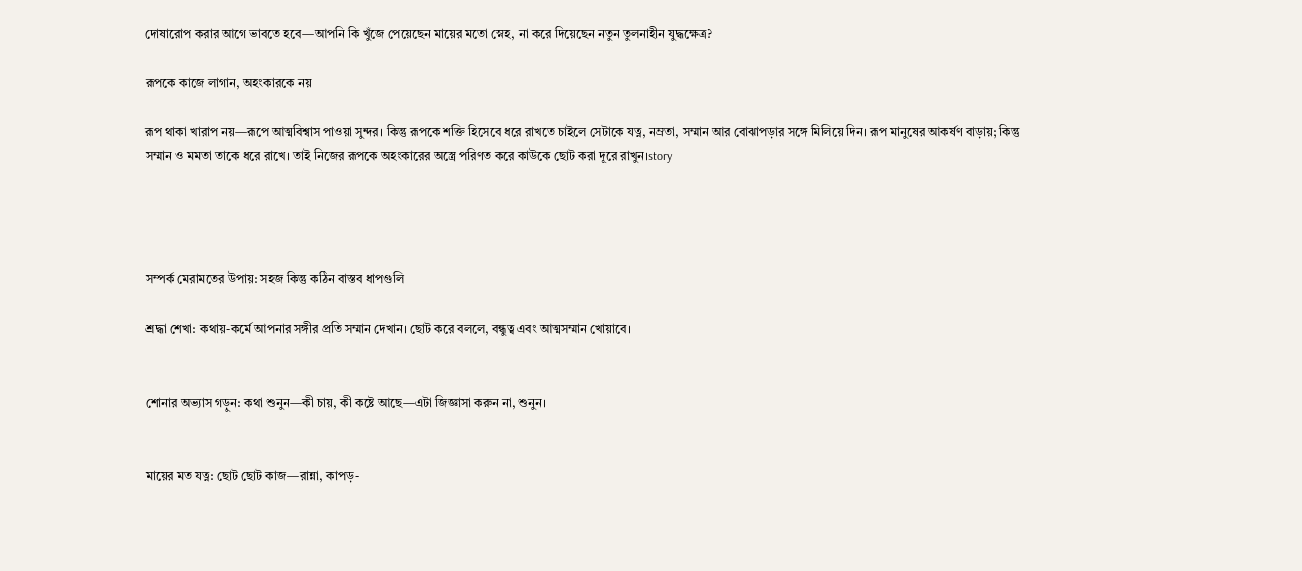দোষারোপ করার আগে ভাবতে হবে—আপনি কি খুঁজে পেয়েছেন মায়ের মতো স্নেহ, না করে দিয়েছেন নতুন তুলনাহীন যুদ্ধক্ষেত্র?

রূপকে কাজে লাগান, অহংকারকে নয়

রূপ থাকা খারাপ নয়—রূপে আত্মবিশ্বাস পাওয়া সুন্দর। কিন্তু রূপকে শক্তি হিসেবে ধরে রাখতে চাইলে সেটাকে যত্ন, নম্রতা, সম্মান আর বোঝাপড়ার সঙ্গে মিলিয়ে দিন। রূপ মানুষের আকর্ষণ বাড়ায়; কিন্তু সম্মান ও মমতা তাকে ধরে রাখে। তাই নিজের রূপকে অহংকারের অস্ত্রে পরিণত করে কাউকে ছোট করা দূরে রাখুন।story




সম্পর্ক মেরামতের উপায়: সহজ কিন্তু কঠিন বাস্তব ধাপগুলি

শ্রদ্ধা শেখা: কথায়-কর্মে আপনার সঙ্গীর প্রতি সম্মান দেখান। ছোট করে বললে, বন্ধুত্ব এবং আত্মসম্মান খোয়াবে।


শোনার অভ্যাস গড়ুন: কথা শুনুন—কী চায়, কী কষ্টে আছে—এটা জিজ্ঞাসা করুন না, শুনুন।


মায়ের মত যত্ন: ছোট ছোট কাজ—রান্না, কাপড়-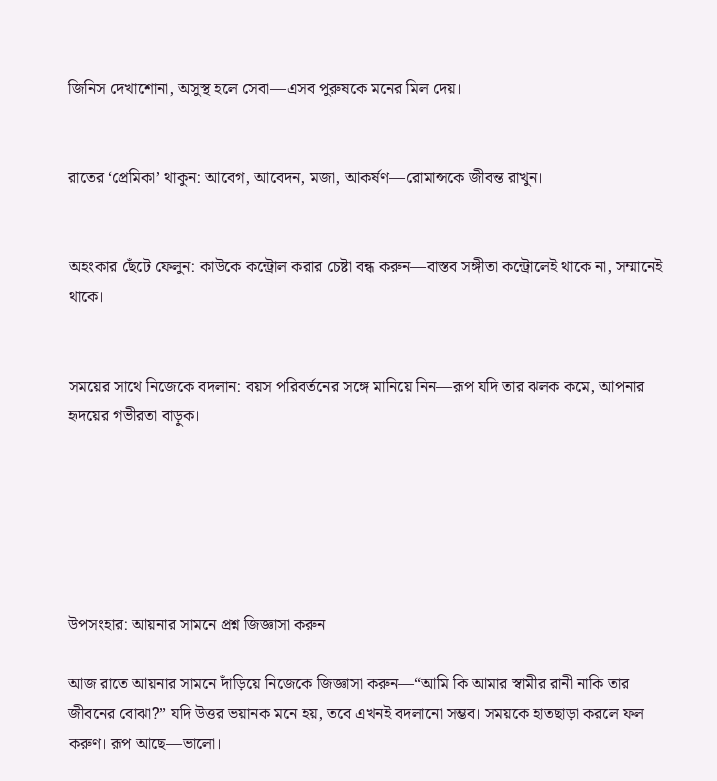জিনিস দেখাশোনা, অসুস্থ হলে সেবা—এসব পুরুষকে মনের মিল দেয়।


রাতের ‘প্রেমিকা’ থাকুন: আবেগ, আবেদন, মজা, আকর্ষণ—রোমান্সকে জীবন্ত রাখুন।


অহংকার ছেঁটে ফেলুন: কাউকে কন্ট্রোল করার চেষ্টা বন্ধ করুন—বাস্তব সঙ্গীতা কন্ট্রোলেই থাকে না, সম্মানেই থাকে।


সময়ের সাথে নিজেকে বদলান: বয়স পরিবর্তনের সঙ্গে মানিয়ে নিন—রূপ যদি তার ঝলক কমে, আপনার হৃদয়ের গভীরতা বাড়ুক।






উপসংহার: আয়নার সামনে প্রশ্ন জিজ্ঞাসা করুন

আজ রাতে আয়নার সামনে দাঁড়িয়ে নিজেকে জিজ্ঞাসা করুন—“আমি কি আমার স্বামীর রানী নাকি তার জীবনের বোঝা?” যদি উত্তর ভয়ানক মনে হয়, তবে এখনই বদলানো সম্ভব। সময়কে হাতছাড়া করলে ফল করুণ। রূপ আছে—ভালো।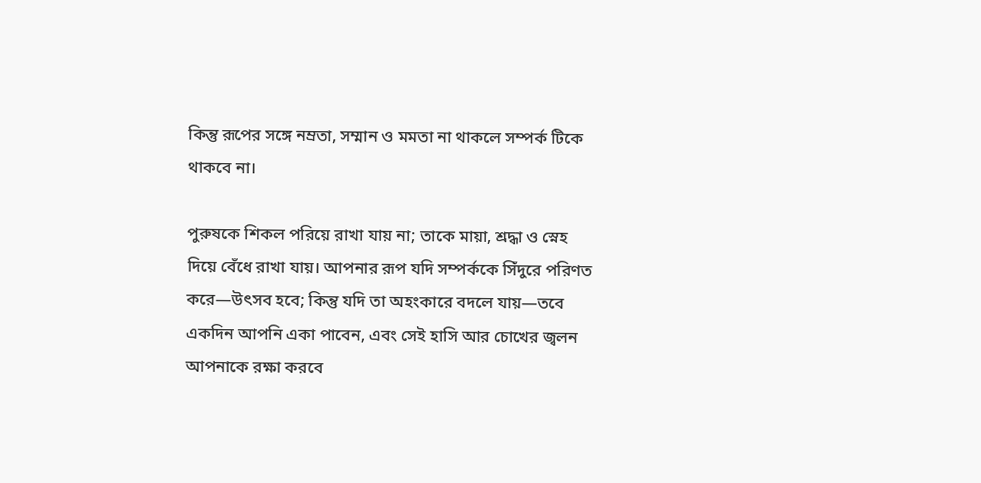কিন্তু রূপের সঙ্গে নম্রতা, সম্মান ও মমতা না থাকলে সম্পর্ক টিকে থাকবে না।

পুরুষকে শিকল পরিয়ে রাখা যায় না; তাকে মায়া, শ্রদ্ধা ও স্নেহ দিয়ে বেঁধে রাখা যায়। আপনার রূপ যদি সম্পর্ককে সিঁদুরে পরিণত করে—উৎসব হবে; কিন্তু যদি তা অহংকারে বদলে যায়—তবে একদিন আপনি একা পাবেন, এবং সেই হাসি আর চোখের জ্বলন আপনাকে রক্ষা করবে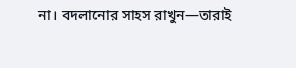না। বদলানোর সাহস রাখুন—তারাই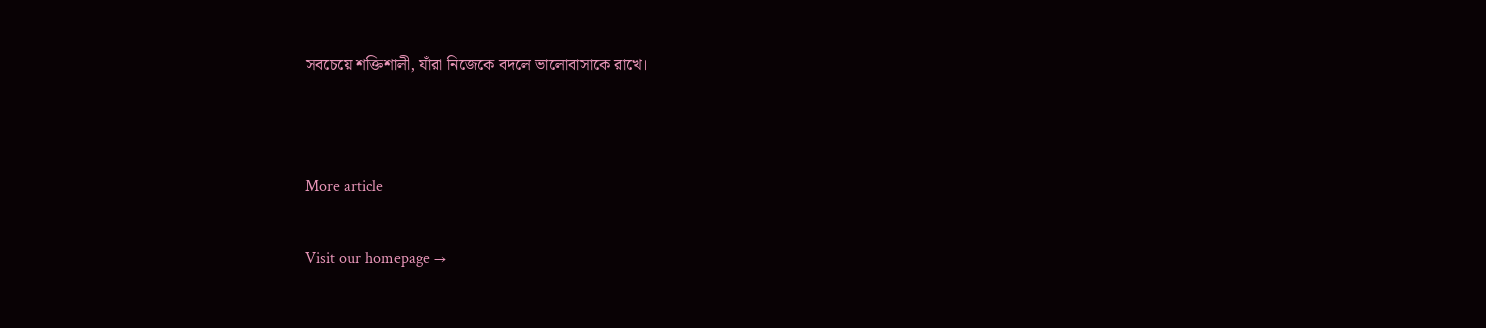সবচেয়ে শক্তিশালী, যাঁরা নিজেকে বদলে ভালোবাসাকে রাখে।




More article


Visit our homepage →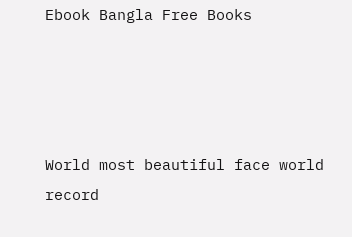Ebook Bangla Free Books




World most beautiful face world record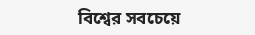বিশ্বের সবচেয়ে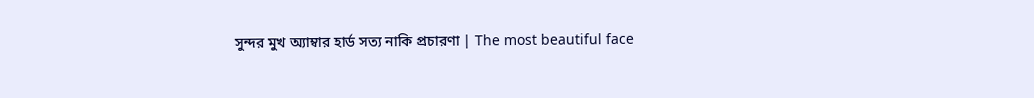সুন্দর মুখ অ্যাম্বার হার্ড সত্য নাকি প্রচারণা | The most beautiful face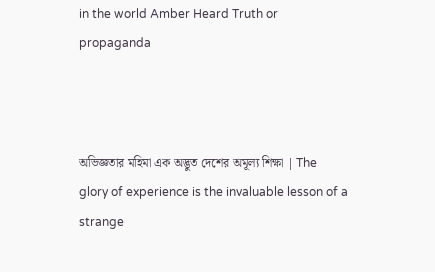in the world Amber Heard Truth or propaganda



অভিজ্ঞতার মহিমা এক অদ্ভুত দেশের অমূল্য শিক্ষা | The glory of experience is the invaluable lesson of a strange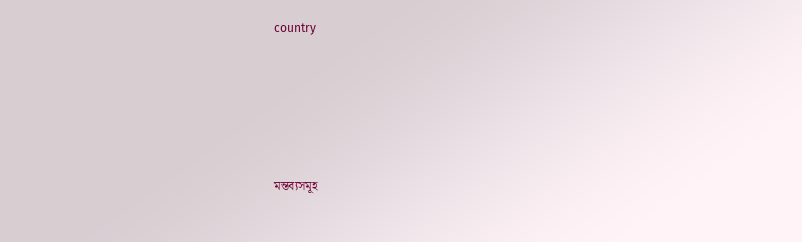country







মন্তব্যসমূহ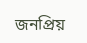জনপ্রিয়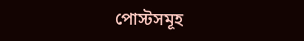পোস্টসমূহ